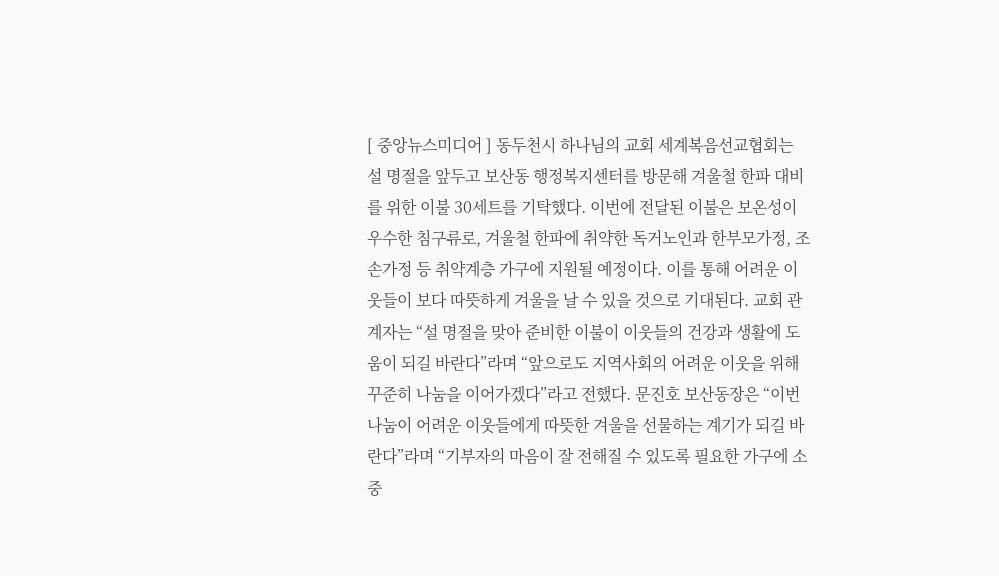[ 중앙뉴스미디어 ] 동두천시 하나님의 교회 세계복음선교협회는 설 명절을 앞두고 보산동 행정복지센터를 방문해 겨울철 한파 대비를 위한 이불 30세트를 기탁했다. 이번에 전달된 이불은 보온성이 우수한 침구류로, 겨울철 한파에 취약한 독거노인과 한부모가정, 조손가정 등 취약계층 가구에 지원될 예정이다. 이를 통해 어려운 이웃들이 보다 따뜻하게 겨울을 날 수 있을 것으로 기대된다. 교회 관계자는 “설 명절을 맞아 준비한 이불이 이웃들의 건강과 생활에 도움이 되길 바란다”라며 “앞으로도 지역사회의 어려운 이웃을 위해 꾸준히 나눔을 이어가겠다”라고 전했다. 문진호 보산동장은 “이번 나눔이 어려운 이웃들에게 따뜻한 겨울을 선물하는 계기가 되길 바란다”라며 “기부자의 마음이 잘 전해질 수 있도록 필요한 가구에 소중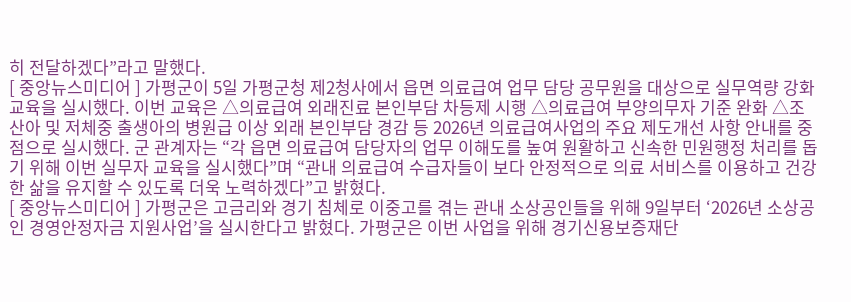히 전달하겠다”라고 말했다.
[ 중앙뉴스미디어 ] 가평군이 5일 가평군청 제2청사에서 읍면 의료급여 업무 담당 공무원을 대상으로 실무역량 강화 교육을 실시했다. 이번 교육은 △의료급여 외래진료 본인부담 차등제 시행 △의료급여 부양의무자 기준 완화 △조산아 및 저체중 출생아의 병원급 이상 외래 본인부담 경감 등 2026년 의료급여사업의 주요 제도개선 사항 안내를 중점으로 실시했다. 군 관계자는 “각 읍면 의료급여 담당자의 업무 이해도를 높여 원활하고 신속한 민원행정 처리를 돕기 위해 이번 실무자 교육을 실시했다”며 “관내 의료급여 수급자들이 보다 안정적으로 의료 서비스를 이용하고 건강한 삶을 유지할 수 있도록 더욱 노력하겠다”고 밝혔다.
[ 중앙뉴스미디어 ] 가평군은 고금리와 경기 침체로 이중고를 겪는 관내 소상공인들을 위해 9일부터 ‘2026년 소상공인 경영안정자금 지원사업’을 실시한다고 밝혔다. 가평군은 이번 사업을 위해 경기신용보증재단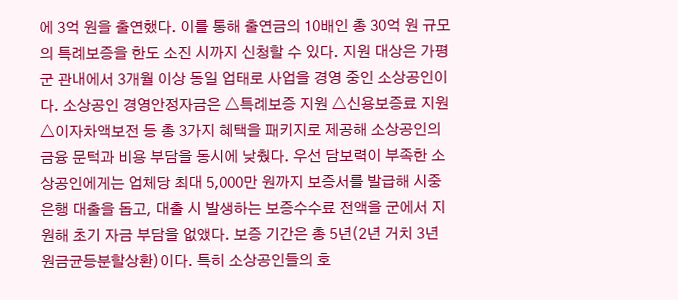에 3억 원을 출연했다. 이를 통해 출연금의 10배인 총 30억 원 규모의 특례보증을 한도 소진 시까지 신청할 수 있다. 지원 대상은 가평군 관내에서 3개월 이상 동일 업태로 사업을 경영 중인 소상공인이다. 소상공인 경영안정자금은 △특례보증 지원 △신용보증료 지원 △이자차액보전 등 총 3가지 혜택을 패키지로 제공해 소상공인의 금융 문턱과 비용 부담을 동시에 낮췄다. 우선 담보력이 부족한 소상공인에게는 업체당 최대 5,000만 원까지 보증서를 발급해 시중 은행 대출을 돕고, 대출 시 발생하는 보증수수료 전액을 군에서 지원해 초기 자금 부담을 없앴다. 보증 기간은 총 5년(2년 거치 3년 원금균등분할상환)이다. 특히 소상공인들의 호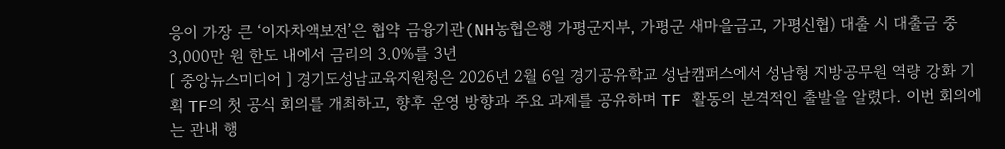응이 가장 큰 ‘이자차액보전’은 협약 금융기관(NH농협은행 가평군지부, 가평군 새마을금고, 가평신협) 대출 시 대출금 중 3,000만 원 한도 내에서 금리의 3.0%를 3년
[ 중앙뉴스미디어 ] 경기도성남교육지원청은 2026년 2월 6일 경기공유학교 성남캠퍼스에서 성남형 지방공무원 역량 강화 기획 TF의 첫 공식 회의를 개최하고, 향후 운영 방향과 주요 과제를 공유하며 TF 활동의 본격적인 출발을 알렸다. 이번 회의에는 관내 행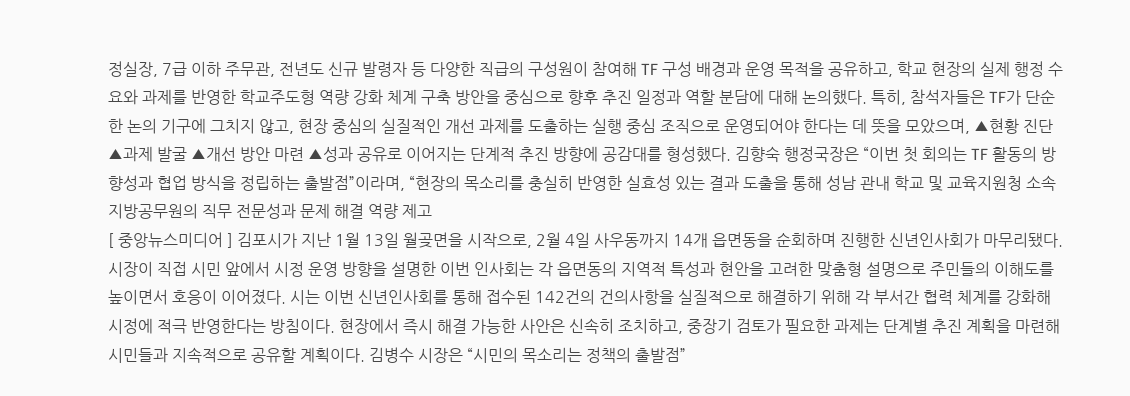정실장, 7급 이하 주무관, 전년도 신규 발령자 등 다양한 직급의 구성원이 참여해 TF 구성 배경과 운영 목적을 공유하고, 학교 현장의 실제 행정 수요와 과제를 반영한 학교주도형 역량 강화 체계 구축 방안을 중심으로 향후 추진 일정과 역할 분담에 대해 논의했다. 특히, 참석자들은 TF가 단순한 논의 기구에 그치지 않고, 현장 중심의 실질적인 개선 과제를 도출하는 실행 중심 조직으로 운영되어야 한다는 데 뜻을 모았으며, ▲현황 진단 ▲과제 발굴 ▲개선 방안 마련 ▲성과 공유로 이어지는 단계적 추진 방향에 공감대를 형성했다. 김향숙 행정국장은 “이번 첫 회의는 TF 활동의 방향성과 협업 방식을 정립하는 출발점”이라며, “현장의 목소리를 충실히 반영한 실효성 있는 결과 도출을 통해 성남 관내 학교 및 교육지원청 소속 지방공무원의 직무 전문성과 문제 해결 역량 제고
[ 중앙뉴스미디어 ] 김포시가 지난 1월 13일 월곶면을 시작으로, 2월 4일 사우동까지 14개 읍면동을 순회하며 진행한 신년인사회가 마무리됐다. 시장이 직접 시민 앞에서 시정 운영 방향을 설명한 이번 인사회는 각 읍면동의 지역적 특성과 현안을 고려한 맞춤형 설명으로 주민들의 이해도를 높이면서 호응이 이어졌다. 시는 이번 신년인사회를 통해 접수된 142건의 건의사항을 실질적으로 해결하기 위해 각 부서간 협력 체계를 강화해 시정에 적극 반영한다는 방침이다. 현장에서 즉시 해결 가능한 사안은 신속히 조치하고, 중장기 검토가 필요한 과제는 단계별 추진 계획을 마련해 시민들과 지속적으로 공유할 계획이다. 김병수 시장은 “시민의 목소리는 정책의 출발점”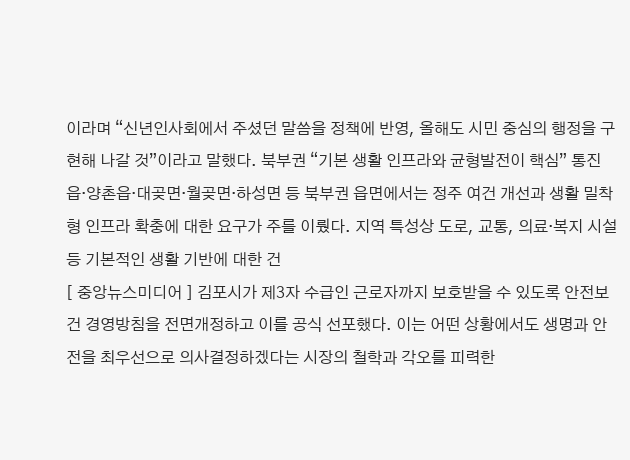이라며 “신년인사회에서 주셨던 말씀을 정책에 반영, 올해도 시민 중심의 행정을 구현해 나갈 것”이라고 말했다. 북부권 “기본 생활 인프라와 균형발전이 핵심” 통진읍·양촌읍·대곶면·월곶면·하성면 등 북부권 읍면에서는 정주 여건 개선과 생활 밀착형 인프라 확충에 대한 요구가 주를 이뤘다. 지역 특성상 도로, 교통, 의료·복지 시설 등 기본적인 생활 기반에 대한 건
[ 중앙뉴스미디어 ] 김포시가 제3자 수급인 근로자까지 보호받을 수 있도록 안전보건 경영방침을 전면개정하고 이를 공식 선포했다. 이는 어떤 상황에서도 생명과 안전을 최우선으로 의사결정하겠다는 시장의 철학과 각오를 피력한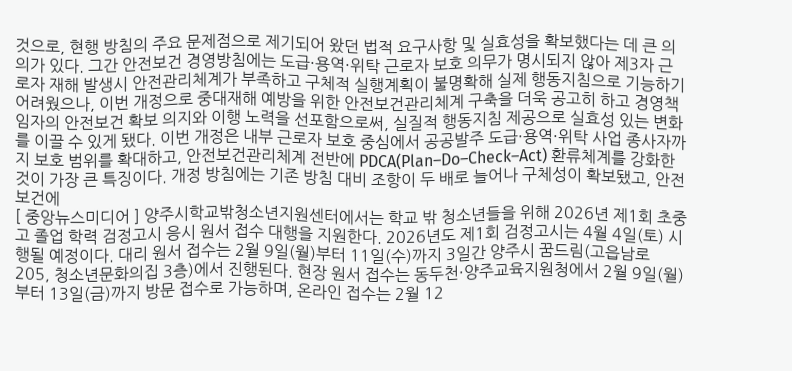것으로, 현행 방침의 주요 문제점으로 제기되어 왔던 법적 요구사항 및 실효성을 확보했다는 데 큰 의의가 있다. 그간 안전보건 경영방침에는 도급·용역·위탁 근로자 보호 의무가 명시되지 않아 제3자 근로자 재해 발생시 안전관리체계가 부족하고 구체적 실행계획이 불명확해 실제 행동지침으로 기능하기 어려웠으나, 이번 개정으로 중대재해 예방을 위한 안전보건관리체계 구축을 더욱 공고히 하고 경영책임자의 안전보건 확보 의지와 이행 노력을 선포함으로써, 실질적 행동지침 제공으로 실효성 있는 변화를 이끌 수 있게 됐다. 이번 개정은 내부 근로자 보호 중심에서 공공발주 도급·용역·위탁 사업 종사자까지 보호 범위를 확대하고, 안전보건관리체계 전반에 PDCA(Plan–Do–Check–Act) 환류체계를 강화한 것이 가장 큰 특징이다. 개정 방침에는 기존 방침 대비 조항이 두 배로 늘어나 구체성이 확보됐고, 안전보건에
[ 중앙뉴스미디어 ] 양주시학교밖청소년지원센터에서는 학교 밖 청소년들을 위해 2026년 제1회 초중고 졸업 학력 검정고시 응시 원서 접수 대행을 지원한다. 2026년도 제1회 검정고시는 4월 4일(토) 시행될 예정이다. 대리 원서 접수는 2월 9일(월)부터 11일(수)까지 3일간 양주시 꿈드림(고읍남로 205, 청소년문화의집 3층)에서 진행된다. 현장 원서 접수는 동두천·양주교육지원청에서 2월 9일(월)부터 13일(금)까지 방문 접수로 가능하며, 온라인 접수는 2월 12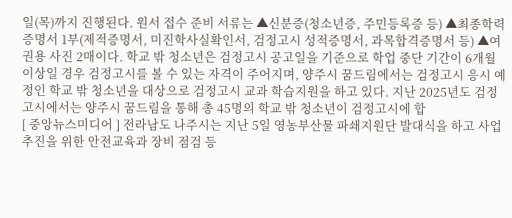일(목)까지 진행된다. 원서 접수 준비 서류는 ▲신분증(청소년증, 주민등록증 등) ▲최종학력증명서 1부(제적증명서, 미진학사실확인서, 검정고시 성적증명서, 과목합격증명서 등) ▲여권용 사진 2매이다. 학교 밖 청소년은 검정고시 공고일을 기준으로 학업 중단 기간이 6개월 이상일 경우 검정고시를 볼 수 있는 자격이 주어지며, 양주시 꿈드림에서는 검정고시 응시 예정인 학교 밖 청소년을 대상으로 검정고시 교과 학습지원을 하고 있다. 지난 2025년도 검정고시에서는 양주시 꿈드림을 통해 총 45명의 학교 밖 청소년이 검정고시에 합
[ 중앙뉴스미디어 ] 전라남도 나주시는 지난 5일 영농부산물 파쇄지원단 발대식을 하고 사업 추진을 위한 안전교육과 장비 점검 등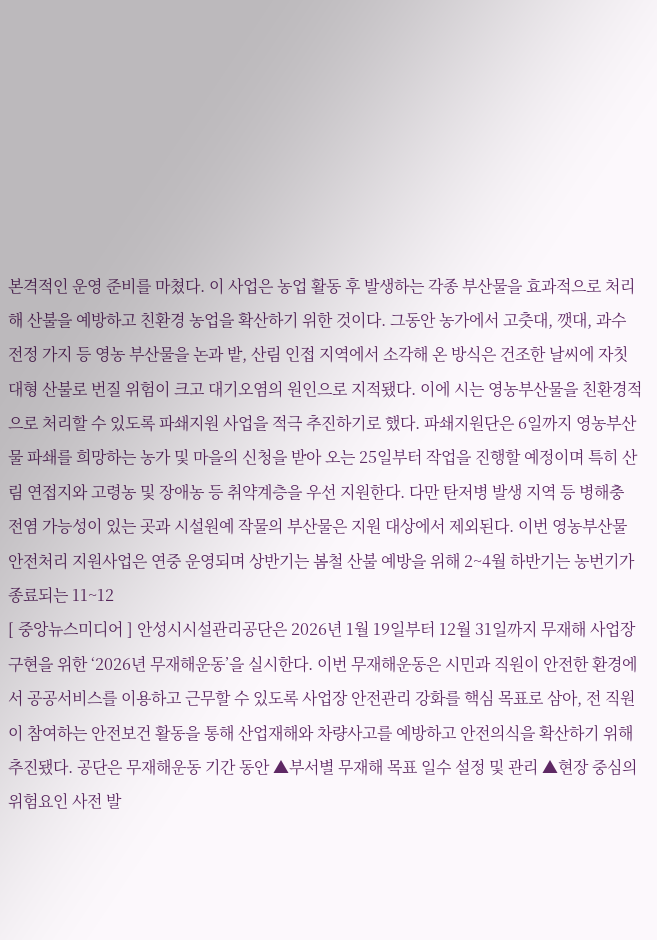본격적인 운영 준비를 마쳤다. 이 사업은 농업 활동 후 발생하는 각종 부산물을 효과적으로 처리해 산불을 예방하고 친환경 농업을 확산하기 위한 것이다. 그동안 농가에서 고춧대, 깻대, 과수 전정 가지 등 영농 부산물을 논과 밭, 산림 인접 지역에서 소각해 온 방식은 건조한 날씨에 자칫 대형 산불로 번질 위험이 크고 대기오염의 원인으로 지적됐다. 이에 시는 영농부산물을 친환경적으로 처리할 수 있도록 파쇄지원 사업을 적극 추진하기로 했다. 파쇄지원단은 6일까지 영농부산물 파쇄를 희망하는 농가 및 마을의 신청을 받아 오는 25일부터 작업을 진행할 예정이며 특히 산림 연접지와 고령농 및 장애농 등 취약계층을 우선 지원한다. 다만 탄저병 발생 지역 등 병해충 전염 가능성이 있는 곳과 시설원예 작물의 부산물은 지원 대상에서 제외된다. 이번 영농부산물 안전처리 지원사업은 연중 운영되며 상반기는 봄철 산불 예방을 위해 2~4월 하반기는 농번기가 종료되는 11~12
[ 중앙뉴스미디어 ] 안성시시설관리공단은 2026년 1월 19일부터 12월 31일까지 무재해 사업장 구현을 위한 ‘2026년 무재해운동’을 실시한다. 이번 무재해운동은 시민과 직원이 안전한 환경에서 공공서비스를 이용하고 근무할 수 있도록 사업장 안전관리 강화를 핵심 목표로 삼아, 전 직원이 참여하는 안전보건 활동을 통해 산업재해와 차량사고를 예방하고 안전의식을 확산하기 위해 추진됐다. 공단은 무재해운동 기간 동안 ▲부서별 무재해 목표 일수 설정 및 관리 ▲현장 중심의 위험요인 사전 발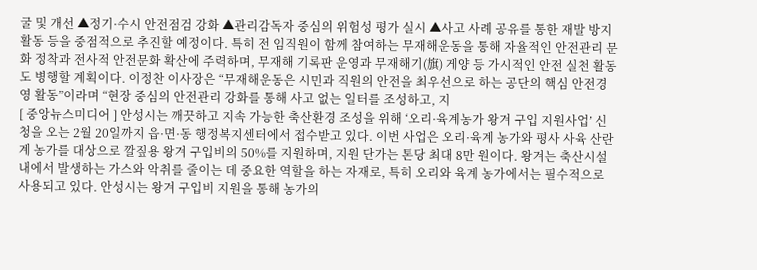굴 및 개선 ▲정기·수시 안전점검 강화 ▲관리감독자 중심의 위험성 평가 실시 ▲사고 사례 공유를 통한 재발 방지 활동 등을 중점적으로 추진할 예정이다. 특히 전 임직원이 함께 참여하는 무재해운동을 통해 자율적인 안전관리 문화 정착과 전사적 안전문화 확산에 주력하며, 무재해 기록판 운영과 무재해기(旗) 게양 등 가시적인 안전 실천 활동도 병행할 계획이다. 이정찬 이사장은 “무재해운동은 시민과 직원의 안전을 최우선으로 하는 공단의 핵심 안전경영 활동”이라며 “현장 중심의 안전관리 강화를 통해 사고 없는 일터를 조성하고, 지
[ 중앙뉴스미디어 ] 안성시는 깨끗하고 지속 가능한 축산환경 조성을 위해 ‘오리·육계농가 왕겨 구입 지원사업’ 신청을 오는 2월 20일까지 읍·면·동 행정복지센터에서 접수받고 있다. 이번 사업은 오리·육계 농가와 평사 사육 산란계 농가를 대상으로 깔짚용 왕겨 구입비의 50%를 지원하며, 지원 단가는 톤당 최대 8만 원이다. 왕겨는 축산시설 내에서 발생하는 가스와 악취를 줄이는 데 중요한 역할을 하는 자재로, 특히 오리와 육계 농가에서는 필수적으로 사용되고 있다. 안성시는 왕겨 구입비 지원을 통해 농가의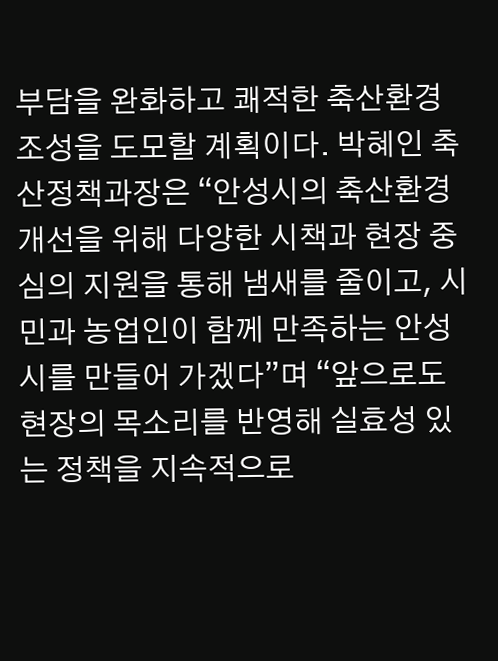부담을 완화하고 쾌적한 축산환경 조성을 도모할 계획이다. 박혜인 축산정책과장은 “안성시의 축산환경 개선을 위해 다양한 시책과 현장 중심의 지원을 통해 냄새를 줄이고, 시민과 농업인이 함께 만족하는 안성시를 만들어 가겠다”며 “앞으로도 현장의 목소리를 반영해 실효성 있는 정책을 지속적으로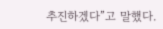추진하겠다”고 말했다.